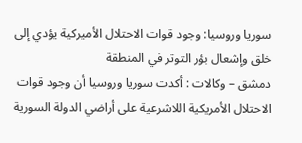سوريا وروسيا: وجود قوات الاحتلال الأميركية يؤدي إلى خلق وإشعال بؤر التوتر في المنطقة
دمشق – وكالات : أكدت سوريا وروسيا أن وجود قوات الاحتلال الأمريكية اللاشرعية على أراضي الدولة السورية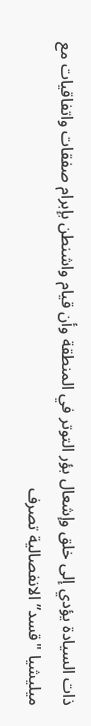ذات السيادة يؤدي إلى خلق وإشعال بؤر التوتر في المنطقة وأن قيام واشنطن بإبرام صفقات واتفاقيات مع ميليشيا "قسد” الانفصالية تصرف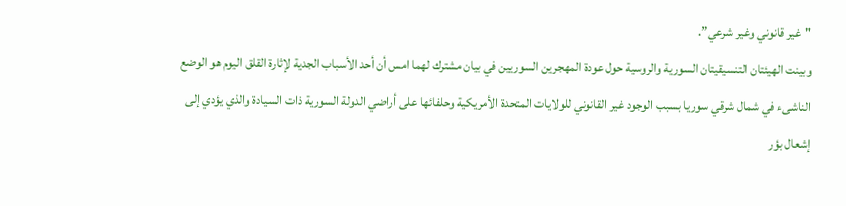"غير قانوني وغير شرعي”.
وبينت الهيئتان التنسيقيتان السورية والروسية حول عودة المهجرين السوريين في بيان مشترك لهما امس أن أحد الأسباب الجدية لإثارة القلق اليوم هو الوضع الناشىء في شمال شرقي سوريا بسبب الوجود غير القانوني للولايات المتحدة الأمريكية وحلفائها على أراضي الدولة السورية ذات السيادة والذي يؤدي إلى إشعال بؤر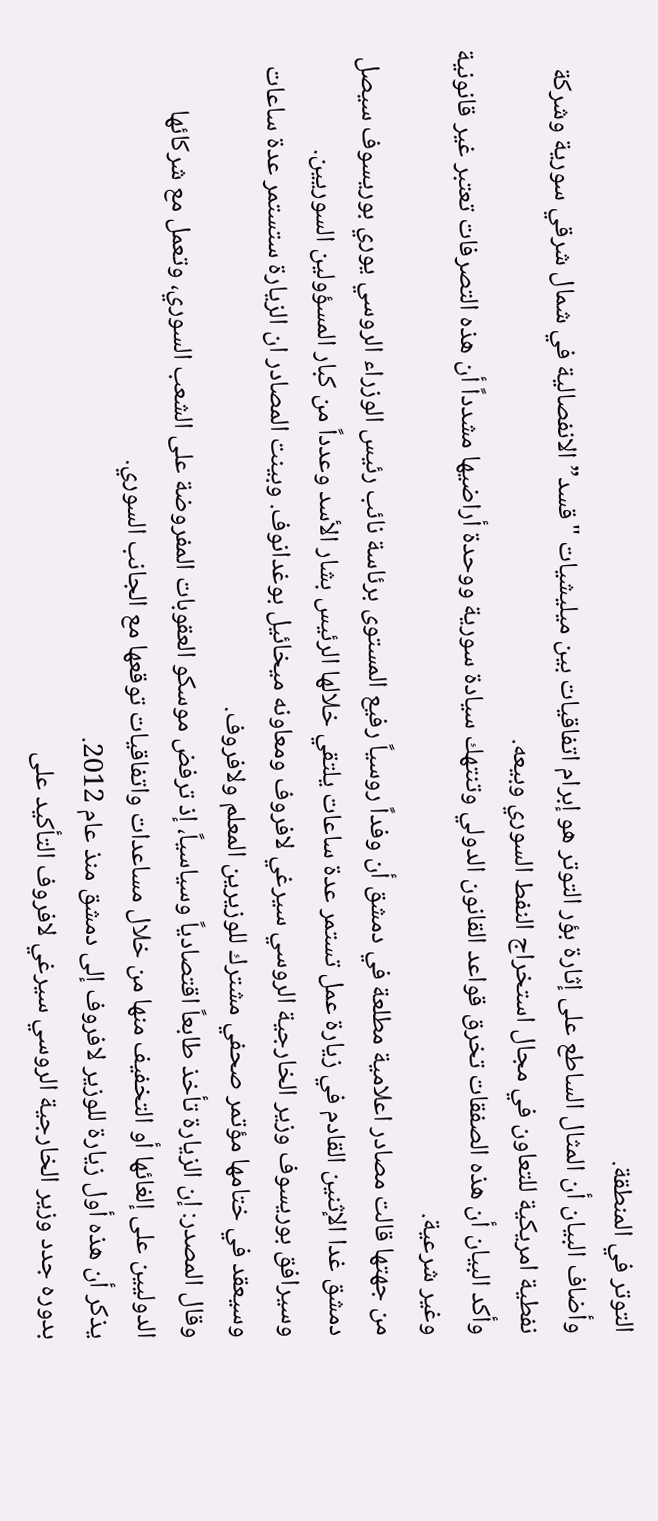التوتر في المنطقة.
وأضاف البيان أن المثال الساطع على إثارة بؤر التوتر هو إبرام اتفاقيات بين ميليشيات "قسد” الانفصالية في شمال شرقي سورية وشركة نفطية امريكية للتعاون في مجال استخراج النفط السوري وبيعه.
وأكد البيان أن هذه الصفقات تخرق قواعد القانون الدولي وتنتهك سيادة سورية ووحدة أراضيها مشدداً أن هذه التصرفات تعتبر غير قانونية وغير شرعية.
من جهتها قالت مصادر اعلامية مطلعة في دمشق أن وفداً روسياً رفيع المستوى برئاسة نائب رئيس الوزراء الروسي يوري بوريسوف سيصل دمشق غدا الإثنين القادم في زيارة عمل تستمر عدة ساعات يلتقي خلالها الرئيس بشار الأسد وعدداً من كبار المسؤولين السوريين.
وسيرافق بوريسوف وزير الخارجية الروسي سيرغي لافروف ومعاونه ميخائيل بوغدانوف. وبينت المصادر ان الزيارة ستستمر عدة ساعات وسيعقد في ختامها مؤتمر صحفي مشترك للوزيرين المعلم ولافروف.
وقال المصدر: إن الزيارة تأخذ طابعاً اقتصادياً وسياسياً، إذ ترفض موسكو العقوبات المفروضة على الشعب السوري، وتعمل مع شركائها الدوليين على إلغائها أو التخفيف منها من خلال مساعدات واتفاقيات توقعها مع الجانب السوري.
يذكر أن هذه أول زيارة للوزير لافروف إلى دمشق منذ عام 2012.
بدوره جدد وزير الخارجية الروسي سيرغي لافروف التأكيد على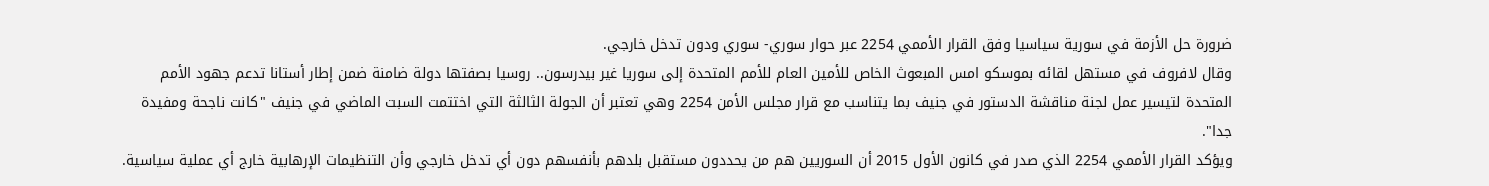ضرورة حل الأزمة في سورية سياسيا وفق القرار الأممي 2254 عبر حوار سوري- سوري ودون تدخل خارجي.
وقال لافروف في مستهل لقائه بموسكو امس المبعوث الخاص للأمين العام للأمم المتحدة إلى سوريا غير بيدرسون.. روسيا بصفتها دولة ضامنة ضمن إطار أستانا تدعم جهود الأمم المتحدة لتيسير عمل لجنة مناقشة الدستور في جنيف بما يتناسب مع قرار مجلس الأمن 2254 وهي تعتبر أن الجولة الثالثة التي اختتمت السبت الماضي في جنيف "كانت ناجحة ومفيدة جدا".
ويؤكد القرار الأممي 2254 الذي صدر في كانون الأول 2015 أن السوريين هم من يحددون مستقبل بلدهم بأنفسهم دون أي تدخل خارجي وأن التنظيمات الإرهابية خارج أي عملية سياسية.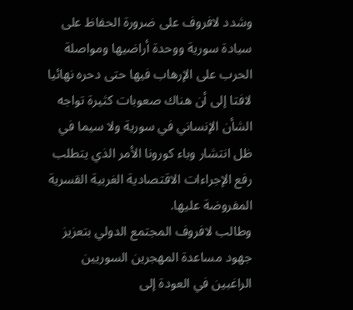وشدد لافروف على ضرورة الحفاظ على سيادة سورية ووحدة أراضيها ومواصلة الحرب على الإرهاب فيها حتى دحره نهائيا لافتا إلى أن هناك صعوبات كثيرة تواجه الشأن الإنساني في سورية ولا سيما في ظل انتشار وباء كورونا الأمر الذي يتطلب رفع الإجراءات الاقتصادية الغربية القسرية المفروضة عليها.
وطالب لافروف المجتمع الدولي بتعزيز جهود مساعدة المهجرين السوريين الراغبين في العودة إلى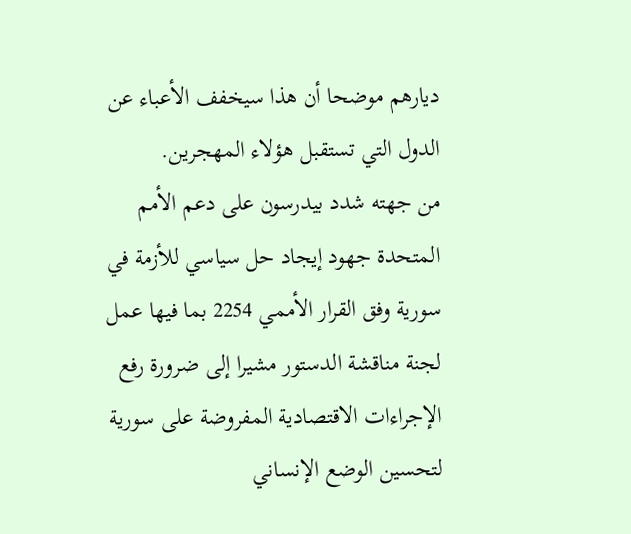ديارهم موضحا أن هذا سيخفف الأعباء عن الدول التي تستقبل هؤلاء المهجرين.
من جهته شدد بيدرسون على دعم الأمم المتحدة جهود إيجاد حل سياسي للأزمة في سورية وفق القرار الأممي 2254 بما فيها عمل لجنة مناقشة الدستور مشيرا إلى ضرورة رفع الإجراءات الاقتصادية المفروضة على سورية لتحسين الوضع الإنساني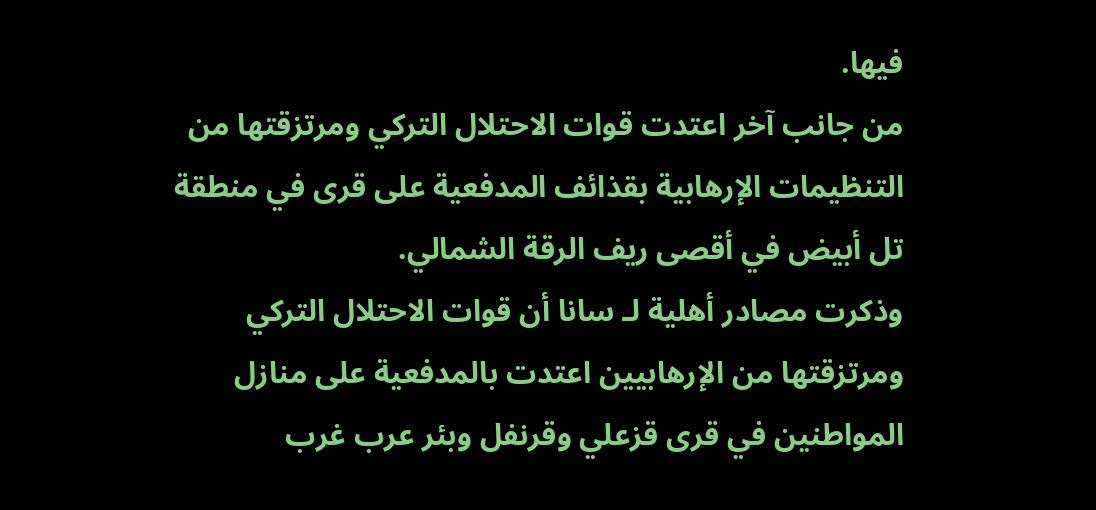فيها.
من جانب آخر اعتدت قوات الاحتلال التركي ومرتزقتها من التنظيمات الإرهابية بقذائف المدفعية على قرى في منطقة تل أبيض في أقصى ريف الرقة الشمالي.
وذكرت مصادر أهلية لـ سانا أن قوات الاحتلال التركي ومرتزقتها من الإرهابيين اعتدت بالمدفعية على منازل المواطنين في قرى قزعلي وقرنفل وبئر عرب غرب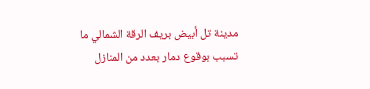مدينة تل أبيض بريف الرقة الشمالي ما تسبب بوقوع دمار بعدد من المنازل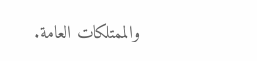والممتلكات العامة.